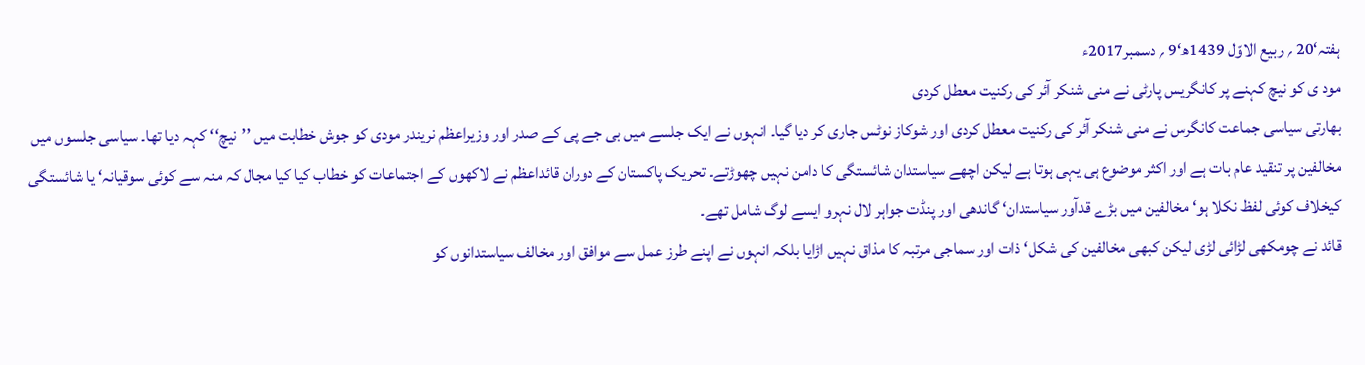ہفتہ‘20 ؍ ربیع الاوّل 1439ھ‘9 ؍ دسمبر2017ء
مود ی کو نیچ کہنے پر کانگریس پارٹی نے منی شنکر آئر کی رکنیت معطل کردی
بھارتی سیاسی جماعت کانگرس نے منی شنکر آئر کی رکنیت معطل کردی اور شوکاز نوٹس جاری کر دیا گیا۔ انہوں نے ایک جلسے میں بی جے پی کے صدر اور وزیراعظم نریندر مودی کو جوش خطابت میں ’’نیچ‘‘ کہہ دیا تھا۔ سیاسی جلسوں میں مخالفین پر تنقید عام بات ہے اور اکثر موضوع ہی یہی ہوتا ہے لیکن اچھے سیاستدان شائستگی کا دامن نہیں چھوڑتے۔ تحریک پاکستان کے دوران قائداعظم نے لاکھوں کے اجتماعات کو خطاب کیا کیا مجال کہ منہ سے کوئی سوقیانہ‘ یا شائستگی کیخلاف کوئی لفظ نکلا ہو‘ مخالفین میں بڑے قدآور سیاستدان‘ گاندھی اور پنڈت جواہر لال نہرو ایسے لوگ شامل تھے۔
قائد نے چومکھی لڑائی لڑی لیکن کبھی مخالفین کی شکل‘ ذات اور سماجی مرتبہ کا مذاق نہیں اڑایا بلکہ انہوں نے اپنے طرز عمل سے موافق اور مخالف سیاستدانوں کو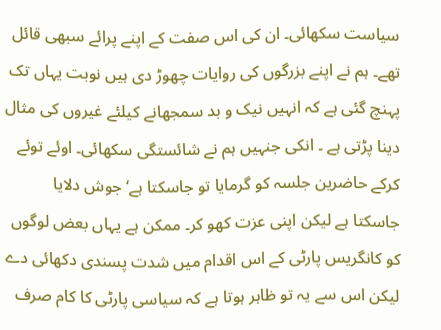سیاست سکھائی۔ ان کی اس صفت کے اپنے پرائے سبھی قائل تھے۔ ہم نے اپنے بزرگوں کی روایات چھوڑ دی ہیں نوبت یہاں تک پہنچ گئی ہے کہ انہیں نیک و بد سمجھانے کیلئے غیروں کی مثال دینا پڑتی ہے ۔ انکی جنہیں ہم نے شائستگی سکھائی۔ اوئے توئے کرکے حاضرین جلسہ کو گرمایا تو جاسکتا ہے‘ جوش دلایا جاسکتا ہے لیکن اپنی عزت کھو کر۔ ممکن ہے یہاں بعض لوگوں کو کانگریس پارٹی کے اس اقدام میں شدت پسندی دکھائی دے لیکن اس سے یہ تو ظاہر ہوتا ہے کہ سیاسی پارٹی کا کام صرف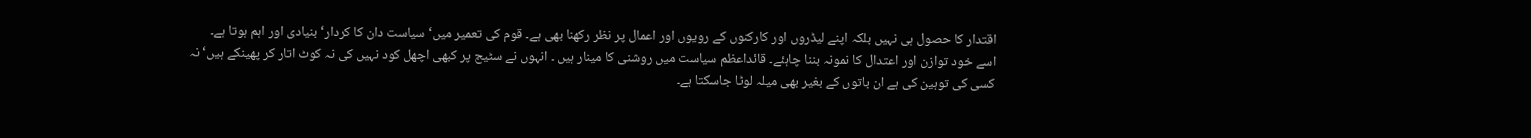اقتدار کا حصول ہی نہیں بلکہ اپنے لیڈروں اور کارکنوں کے رویوں اور اعمال پر نظر رکھنا بھی ہے۔ قوم کی تعمیر میں‘ سیاست دان کا کردار‘ بنیادی اور اہم ہوتا ہے۔ اسے خود توازن اور اعتدال کا نمونہ بننا چاہئے۔ قائداعظم سیاست میں روشنی کا مینار ہیں ۔ انہوں نے سٹیج پر کبھی اچھل کود نہیں کی نہ کوٹ اتار کر پھینکے ہیں‘ نہ کسی کی توہین کی ہے ان باتوں کے بغیر بھی میلہ لوٹا جاسکتا ہے۔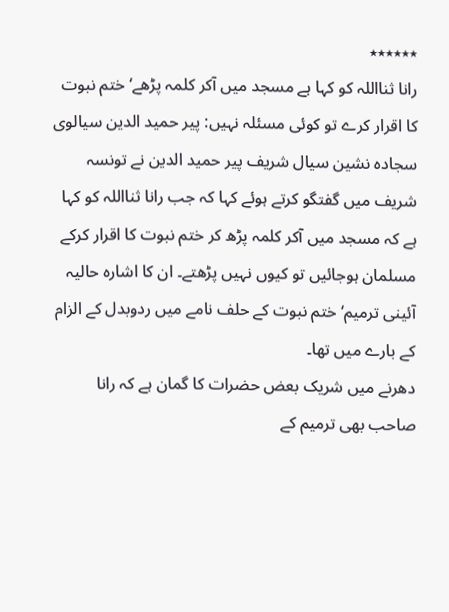٭٭٭٭٭٭
رانا ثنااللہ کو کہا ہے مسجد میں آکر کلمہ پڑھے‘ ختم نبوت کا اقرار کرے تو کوئی مسئلہ نہیں: پیر حمید الدین سیالوی
سجادہ نشین سیال شریف پیر حمید الدین نے تونسہ شریف میں گفتگو کرتے ہوئے کہا کہ جب رانا ثنااللہ کو کہا ہے کہ مسجد میں آکر کلمہ پڑھ کر ختم نبوت کا اقرار کرکے مسلمان ہوجائیں تو کیوں نہیں پڑھتے۔ ان کا اشارہ حالیہ آئینی ترمیم‘ ختم نبوت کے حلف نامے میں ردوبدل کے الزام کے بارے میں تھا۔
دھرنے میں شریک بعض حضرات کا گمان ہے کہ رانا صاحب بھی ترمیم کے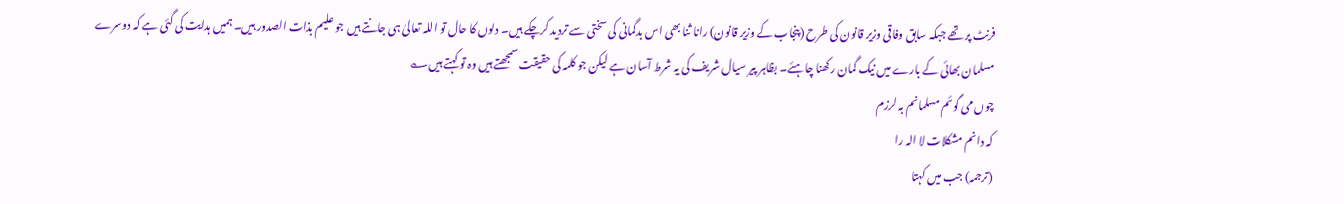فرنٹ پر تھے جبکہ سابق وفاقی وزیر قانون کی طرح (پنجاب کے وزیر قانون) رانا ثنا بھی اس بدگمانی کی سختی سے تردید کرچکے ہیں۔ دلوں کا حال تو اللہ تعالیٰ ہی جانتے ہیں جو علیم بذات الصدور ہیں۔ ہمیں ہدایت کی گئی ہے کہ دوسرے مسلمان بھائی کے بارے میں نیک گمان رکھنا چاہئے۔ بظاہر پیر سیال شریف کی یہ شرط آسان ہے لیکن جو کلمہ کی حقیقت سمجھتے ہیں وہ تو کہتے ہیں؎
چوں می گوئم مسلمانم بہ لرزم
کہ دانم مشکلات لا الہ را
(ترجمہ) جب میں کہتا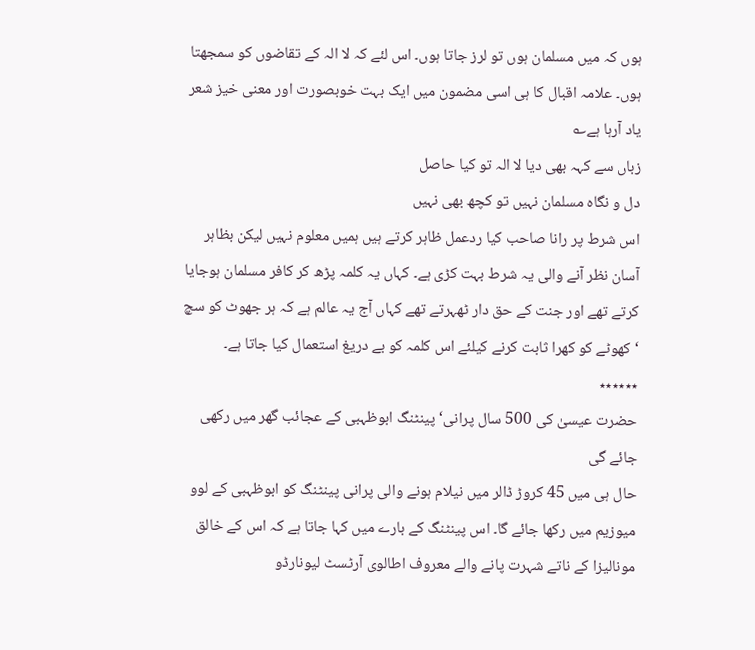ہوں کہ میں مسلمان ہوں تو لرز جاتا ہوں۔ اس لئے کہ لا الہ کے تقاضوں کو سمجھتا ہوں۔ علامہ اقبال کا ہی اسی مضمون میں ایک بہت خوبصورت اور معنی خیز شعر یاد آرہا ہے؎
زباں سے کہہ بھی دیا لا الہ تو کیا حاصل
دل و نگاہ مسلمان نہیں تو کچھ بھی نہیں
اس شرط پر رانا صاحب کیا ردعمل ظاہر کرتے ہیں ہمیں معلوم نہیں لیکن بظاہر آسان نظر آنے والی یہ شرط بہت کڑی ہے۔ کہاں یہ کلمہ پڑھ کر کافر مسلمان ہوجایا کرتے تھے اور جنت کے حق دار ٹھہرتے تھے کہاں آج یہ عالم ہے کہ ہر جھوٹ کو سچ ‘ کھوٹے کو کھرا ثابت کرنے کیلئے اس کلمہ کو بے دریغ استعمال کیا جاتا ہے۔
٭٭٭٭٭٭
حضرت عیسیٰ کی 500 سال پرانی‘ پینٹنگ ابوظہبی کے عجائب گھر میں رکھی جائے گی
حال ہی میں 45 کروڑ ڈالر میں نیلام ہونے والی پرانی پینٹنگ کو ابوظہبی کے لوو میوزیم میں رکھا جائے گا۔ اس پینٹنگ کے بارے میں کہا جاتا ہے کہ اس کے خالق مونالیزا کے ناتے شہرت پانے والے معروف اطالوی آرٹسٹ لیونارڈو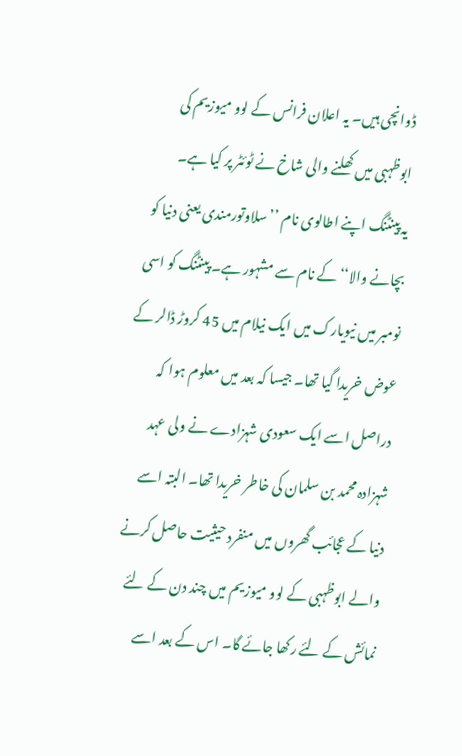ڈوانچی ہیں۔ یہ اعلان فرانس کے لوو میوزیم کی ابوظہبی میں کھلنے والی شاخ نے ٹوئٹر پر کیا ہے۔
یہ پینٹنگ اپنے اطالوی نام ’’سلاوتورمندی یعنی دنیا کو بچانے والا‘‘ کے نام سے مشہور ہے۔ پینٹنگ کو اسی نومبر میں نیویارک میں ایک نیلام میں 45 کروڑ ڈالر کے عوض خریدا گیا تھا۔ جیسا کہ بعد میں معلوم ہوا کہ دراصل اسے ایک سعودی شہزادے نے ولی عہد شہزادہ محمد بن سلمان کی خاطر خریدا تھا۔ البتہ اسے دنیا کے عجائب گھروں میں منفرد حیثیت حاصل کرنے والے ابوظہبی کے لوو میوزیم میں چند دن کے لئے نمائش کے لئے رکھا جائے گا۔ اس کے بعد اسے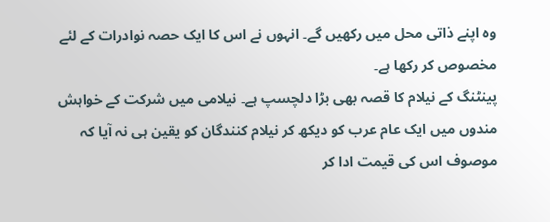وہ اپنے ذاتی محل میں رکھیں گے۔ انہوں نے اس کا ایک حصہ نوادرات کے لئے مخصوص کر رکھا ہے۔
پینٹنگ کے نیلام کا قصہ بھی بڑا دلچسپ ہے۔ نیلامی میں شرکت کے خواہش مندوں میں ایک عام عرب کو دیکھ کر نیلام کنندگان کو یقین ہی نہ آیا کہ موصوف اس کی قیمت ادا کر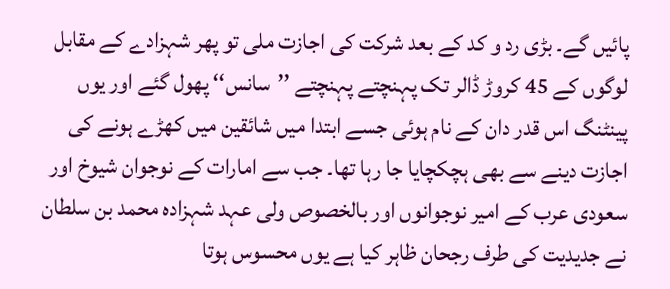پائیں گے۔ بڑی رد و کد کے بعد شرکت کی اجازت ملی تو پھر شہزادے کے مقابل لوگوں کے 45 کروڑ ڈالر تک پہنچتے پہنچتے ’’سانس‘‘ پھول گئے اور یوں پینٹنگ اس قدر دان کے نام ہوئی جسے ابتدا میں شائقین میں کھڑے ہونے کی اجازت دینے سے بھی ہچکچایا جا رہا تھا۔ جب سے امارات کے نوجوان شیوخ اور سعودی عرب کے امیر نوجوانوں اور بالخصوص ولی عہد شہزادہ محمد بن سلطان نے جدیدیت کی طرف رجحان ظاہر کیا ہے یوں محسوس ہوتا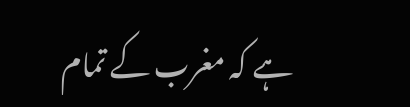ہے کہ مغرب کے تمام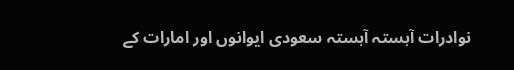نوادرات آہستہ آہستہ سعودی ایوانوں اور امارات کے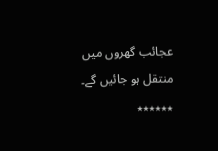عجائب گھروں میں منتقل ہو جائیں گے۔
٭٭٭٭٭٭